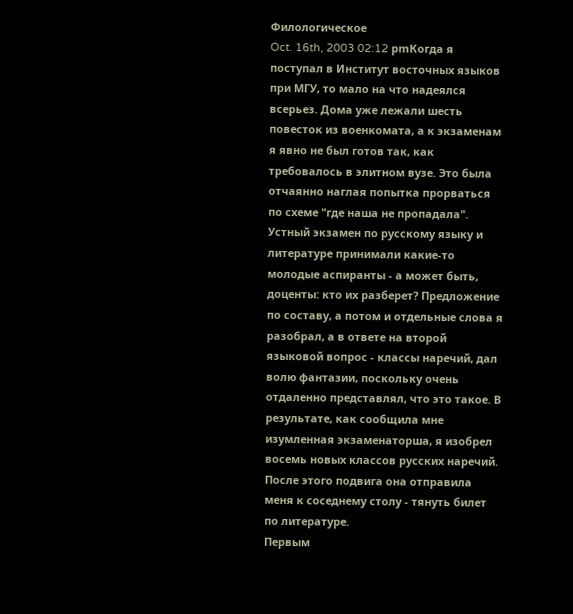Филологическое
Oct. 16th, 2003 02:12 pmКогда я поступал в Институт восточных языков при МГУ, то мало на что надеялся всерьез. Дома уже лежали шесть повесток из военкомата, а к экзаменам я явно не был готов так, как требовалось в элитном вузе. Это была отчаянно наглая попытка прорваться по схеме "где наша не пропадала".
Устный экзамен по русскому языку и литературе принимали какие-то молодые аспиранты - а может быть, доценты: кто их разберет? Предложение по составу, а потом и отдельные слова я разобрал, а в ответе на второй языковой вопрос - классы наречий, дал волю фантазии, поскольку очень отдаленно представлял, что это такое. В результате, как сообщила мне изумленная экзаменаторша, я изобрел восемь новых классов русских наречий. После этого подвига она отправила меня к соседнему столу - тянуть билет по литературе.
Первым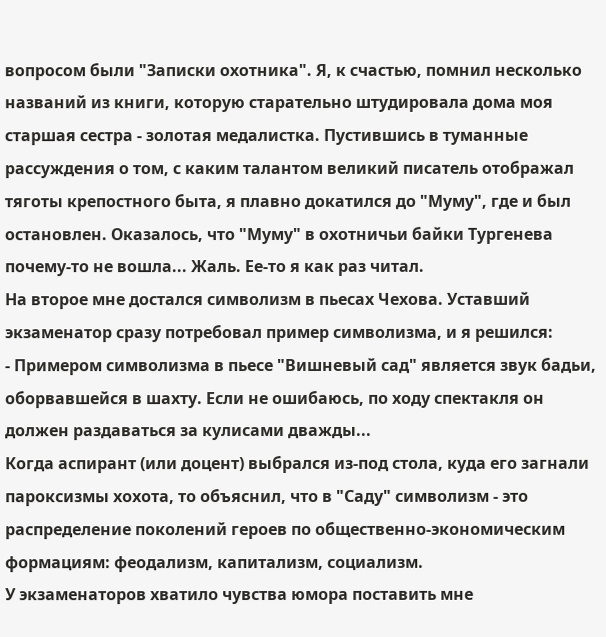вопросом были "Записки охотника". Я, к счастью, помнил несколько названий из книги, которую старательно штудировала дома моя старшая сестра - золотая медалистка. Пустившись в туманные рассуждения о том, с каким талантом великий писатель отображал тяготы крепостного быта, я плавно докатился до "Муму", где и был остановлен. Оказалось, что "Муму" в охотничьи байки Тургенева почему-то не вошла... Жаль. Ее-то я как раз читал.
На второе мне достался символизм в пьесах Чехова. Уставший экзаменатор сразу потребовал пример символизма, и я решился:
- Примером символизма в пьесе "Вишневый сад" является звук бадьи, оборвавшейся в шахту. Если не ошибаюсь, по ходу спектакля он должен раздаваться за кулисами дважды...
Когда аспирант (или доцент) выбрался из-под стола, куда его загнали пароксизмы хохота, то объяснил, что в "Саду" символизм - это распределение поколений героев по общественно-экономическим формациям: феодализм, капитализм, социализм.
У экзаменаторов хватило чувства юмора поставить мне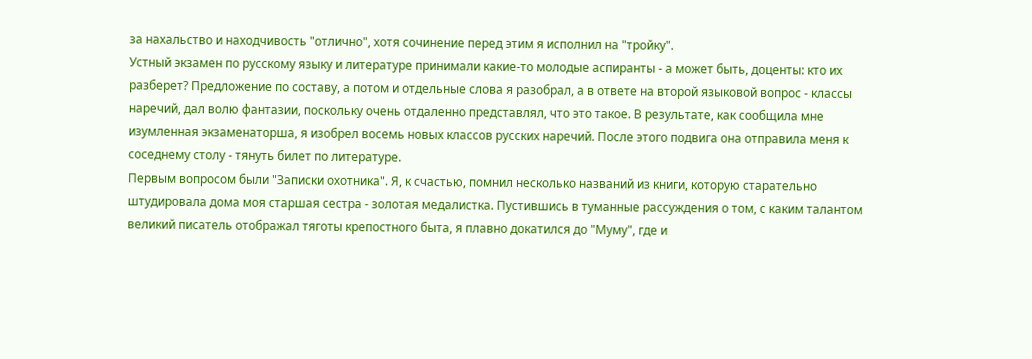за нахальство и находчивость "отлично", хотя сочинение перед этим я исполнил на "тройку".
Устный экзамен по русскому языку и литературе принимали какие-то молодые аспиранты - а может быть, доценты: кто их разберет? Предложение по составу, а потом и отдельные слова я разобрал, а в ответе на второй языковой вопрос - классы наречий, дал волю фантазии, поскольку очень отдаленно представлял, что это такое. В результате, как сообщила мне изумленная экзаменаторша, я изобрел восемь новых классов русских наречий. После этого подвига она отправила меня к соседнему столу - тянуть билет по литературе.
Первым вопросом были "Записки охотника". Я, к счастью, помнил несколько названий из книги, которую старательно штудировала дома моя старшая сестра - золотая медалистка. Пустившись в туманные рассуждения о том, с каким талантом великий писатель отображал тяготы крепостного быта, я плавно докатился до "Муму", где и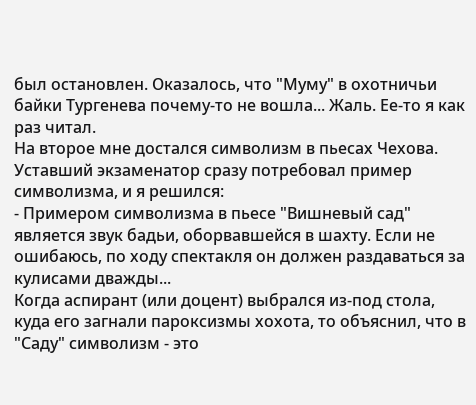был остановлен. Оказалось, что "Муму" в охотничьи байки Тургенева почему-то не вошла... Жаль. Ее-то я как раз читал.
На второе мне достался символизм в пьесах Чехова. Уставший экзаменатор сразу потребовал пример символизма, и я решился:
- Примером символизма в пьесе "Вишневый сад" является звук бадьи, оборвавшейся в шахту. Если не ошибаюсь, по ходу спектакля он должен раздаваться за кулисами дважды...
Когда аспирант (или доцент) выбрался из-под стола, куда его загнали пароксизмы хохота, то объяснил, что в "Саду" символизм - это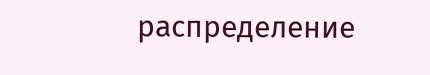распределение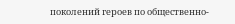поколений героев по общественно-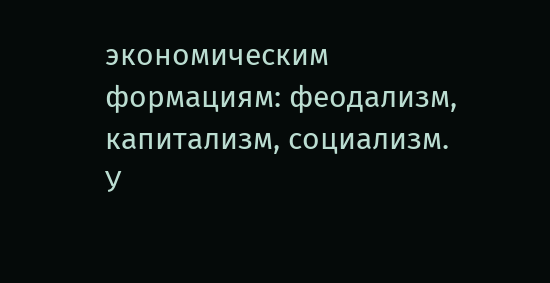экономическим формациям: феодализм, капитализм, социализм.
У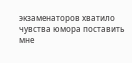экзаменаторов хватило чувства юмора поставить мне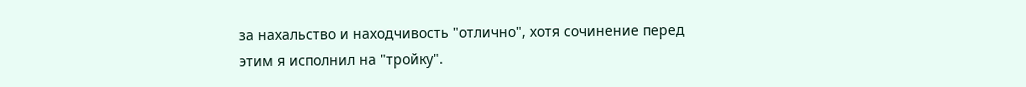за нахальство и находчивость "отлично", хотя сочинение перед этим я исполнил на "тройку".